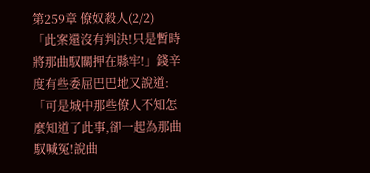第259章 僚奴殺人(2/2)
「此案還沒有判決!只是暫時將那曲馭關押在縣牢!」錢辛度有些委屈巴巴地又說道:「可是城中那些僚人不知怎麼知道了此事,卻一起為那曲馭喊冤!說曲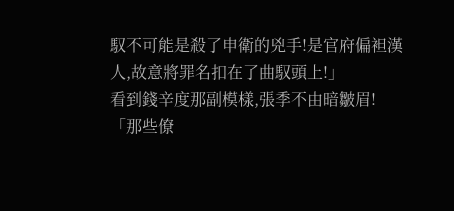馭不可能是殺了申衛的兇手!是官府偏袒漢人,故意將罪名扣在了曲馭頭上!」
看到錢辛度那副模樣,張季不由暗皺眉!
「那些僚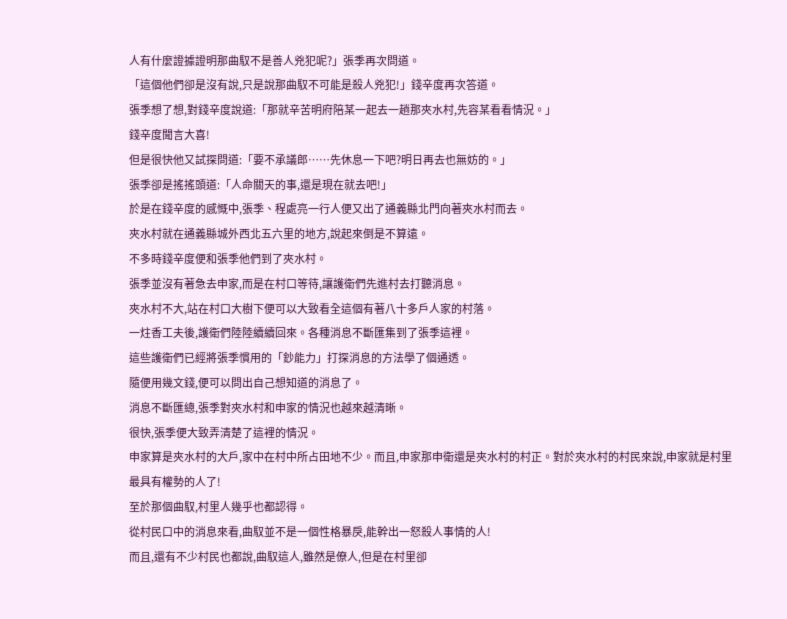人有什麼證據證明那曲馭不是善人兇犯呢?」張季再次問道。
「這個他們卻是沒有說,只是說那曲馭不可能是殺人兇犯!」錢辛度再次答道。
張季想了想,對錢辛度說道:「那就辛苦明府陪某一起去一趟那夾水村,先容某看看情況。」
錢辛度聞言大喜!
但是很快他又試探問道:「要不承議郎……先休息一下吧?明日再去也無妨的。」
張季卻是搖搖頭道:「人命關天的事,還是現在就去吧!」
於是在錢辛度的感慨中,張季、程處亮一行人便又出了通義縣北門向著夾水村而去。
夾水村就在通義縣城外西北五六里的地方,說起來倒是不算遠。
不多時錢辛度便和張季他們到了夾水村。
張季並沒有著急去申家,而是在村口等待,讓護衛們先進村去打聽消息。
夾水村不大,站在村口大樹下便可以大致看全這個有著八十多戶人家的村落。
一炷香工夫後,護衛們陸陸續續回來。各種消息不斷匯集到了張季這裡。
這些護衛們已經將張季慣用的「鈔能力」打探消息的方法學了個通透。
隨便用幾文錢,便可以問出自己想知道的消息了。
消息不斷匯總,張季對夾水村和申家的情況也越來越清晰。
很快,張季便大致弄清楚了這裡的情況。
申家算是夾水村的大戶,家中在村中所占田地不少。而且,申家那申衛還是夾水村的村正。對於夾水村的村民來說,申家就是村里最具有權勢的人了!
至於那個曲馭,村里人幾乎也都認得。
從村民口中的消息來看,曲馭並不是一個性格暴戾,能幹出一怒殺人事情的人!
而且,還有不少村民也都說,曲馭這人,雖然是僚人,但是在村里卻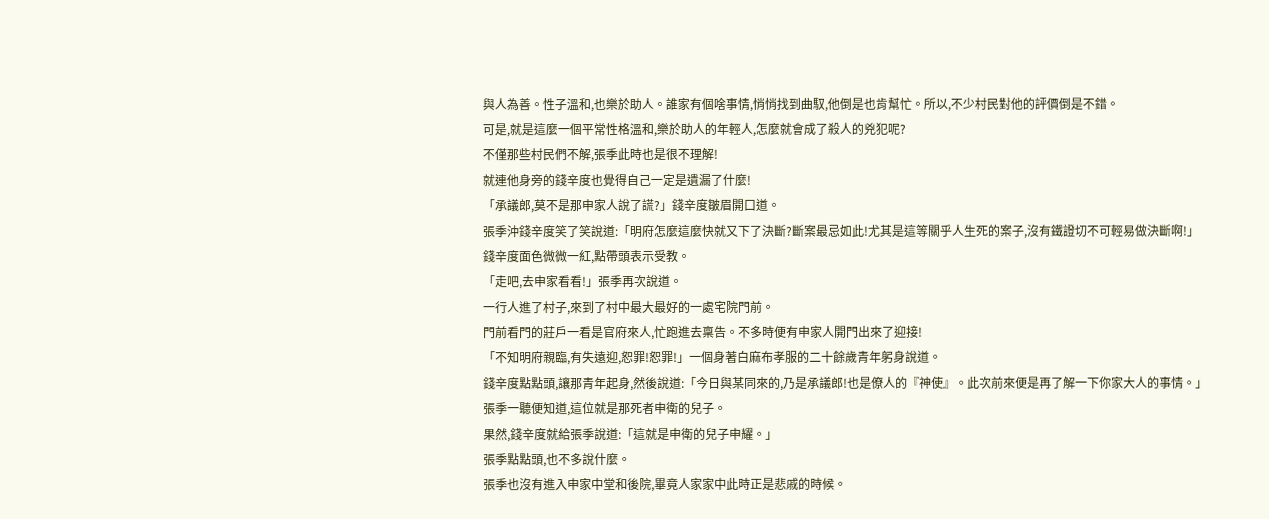與人為善。性子溫和,也樂於助人。誰家有個啥事情,悄悄找到曲馭,他倒是也肯幫忙。所以,不少村民對他的評價倒是不錯。
可是,就是這麼一個平常性格溫和,樂於助人的年輕人,怎麼就會成了殺人的兇犯呢?
不僅那些村民們不解,張季此時也是很不理解!
就連他身旁的錢辛度也覺得自己一定是遺漏了什麼!
「承議郎,莫不是那申家人說了謊?」錢辛度皺眉開口道。
張季沖錢辛度笑了笑說道:「明府怎麼這麼快就又下了決斷?斷案最忌如此!尤其是這等關乎人生死的案子,沒有鐵證切不可輕易做決斷啊!」
錢辛度面色微微一紅,點帶頭表示受教。
「走吧,去申家看看!」張季再次說道。
一行人進了村子,來到了村中最大最好的一處宅院門前。
門前看門的莊戶一看是官府來人,忙跑進去稟告。不多時便有申家人開門出來了迎接!
「不知明府親臨,有失遠迎,恕罪!恕罪!」一個身著白麻布孝服的二十餘歲青年躬身說道。
錢辛度點點頭,讓那青年起身,然後說道:「今日與某同來的,乃是承議郎!也是僚人的『神使』。此次前來便是再了解一下你家大人的事情。」
張季一聽便知道,這位就是那死者申衛的兒子。
果然,錢辛度就給張季說道:「這就是申衛的兒子申耀。」
張季點點頭,也不多說什麼。
張季也沒有進入申家中堂和後院,畢竟人家家中此時正是悲戚的時候。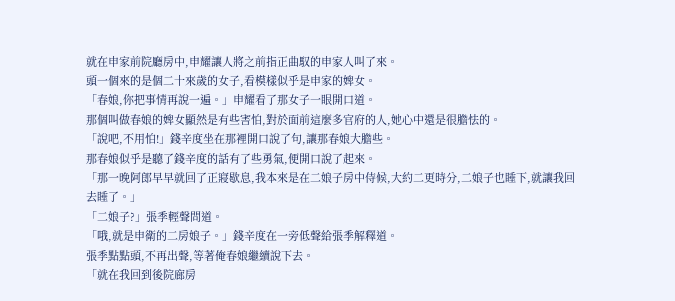就在申家前院廳房中,申耀讓人將之前指正曲馭的申家人叫了來。
頭一個來的是個二十來歲的女子,看模樣似乎是申家的婢女。
「春娘,你把事情再說一遍。」申耀看了那女子一眼開口道。
那個叫做春娘的婢女顯然是有些害怕,對於面前這麼多官府的人,她心中還是很膽怯的。
「說吧,不用怕!」錢辛度坐在那裡開口說了句,讓那春娘大膽些。
那春娘似乎是聽了錢辛度的話有了些勇氣,便開口說了起來。
「那一晚阿郎早早就回了正寢歇息,我本來是在二娘子房中侍候,大約二更時分,二娘子也睡下,就讓我回去睡了。」
「二娘子?」張季輕聲問道。
「哦,就是申衛的二房娘子。」錢辛度在一旁低聲給張季解釋道。
張季點點頭,不再出聲,等著俺春娘繼續說下去。
「就在我回到後院廊房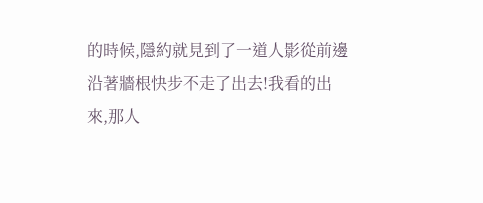的時候,隱約就見到了一道人影從前邊沿著牆根快步不走了出去!我看的出來,那人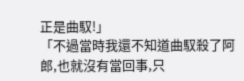正是曲馭!」
「不過當時我還不知道曲馭殺了阿郎,也就沒有當回事,只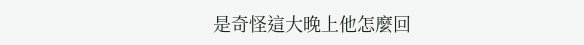是奇怪這大晚上他怎麼回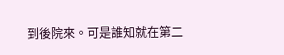到後院來。可是誰知就在第二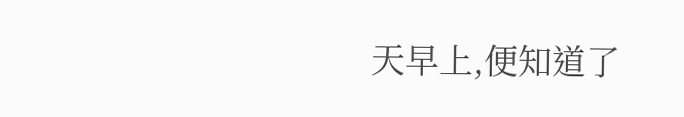天早上,便知道了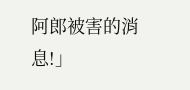阿郎被害的消息!」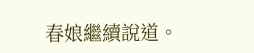春娘繼續說道。